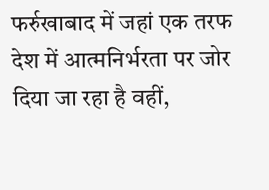फर्रुखाबाद में जहां एक तरफ देश में आत्मनिर्भरता पर जोर दिया जा रहा है वहीं,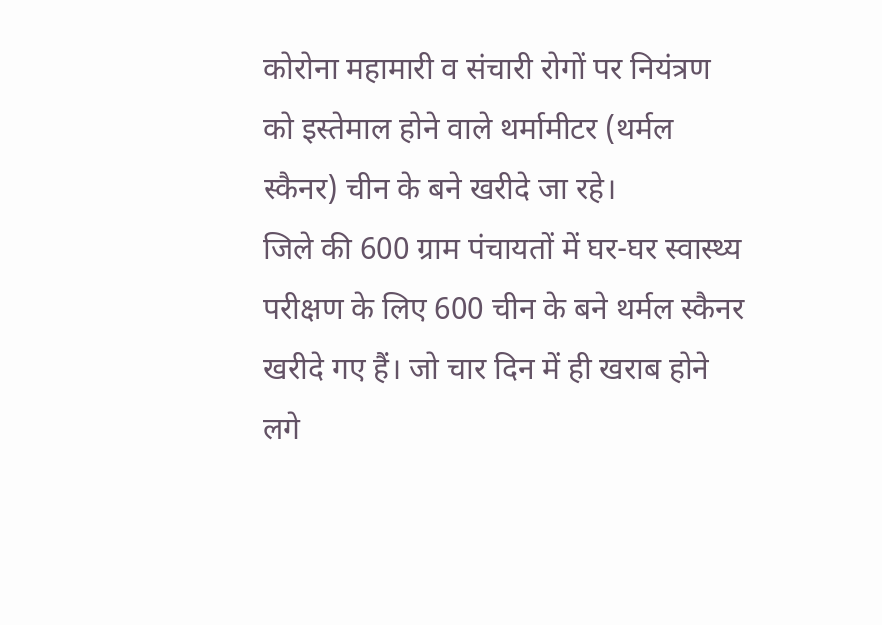कोरोना महामारी व संचारी रोगों पर नियंत्रण को इस्तेमाल होने वाले थर्मामीटर (थर्मल स्कैनर) चीन के बने खरीदे जा रहे।
जिले की 600 ग्राम पंचायतों में घर-घर स्वास्थ्य परीक्षण के लिए 600 चीन के बने थर्मल स्कैनर खरीदे गए हैं। जो चार दिन में ही खराब होने लगे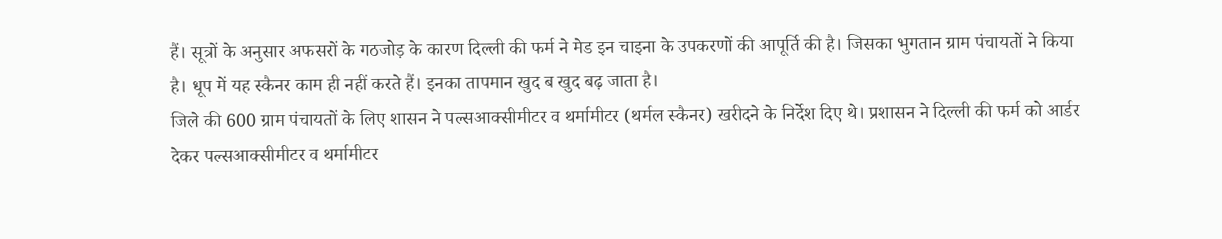हैं। सूत्रों के अनुसार अफसरों के गठजोड़ के कारण दिल्ली की फर्म ने मेड इन चाइना के उपकरणों की आपूर्ति की है। जिसका भुगतान ग्राम पंचायतों ने किया है। धूप में यह स्कैनर काम ही नहीं करते हैं। इनका तापमान खुद ब खुद बढ़ जाता है।
जिले की 600 ग्राम पंचायतों के लिए शासन ने पल्सआक्सीमीटर व थर्मामीटर (थर्मल स्कैनर) खरीदने के निर्देश दिए थे। प्रशासन ने दिल्ली की फर्म को आर्डर देकर पल्सआक्सीमीटर व थर्मामीटर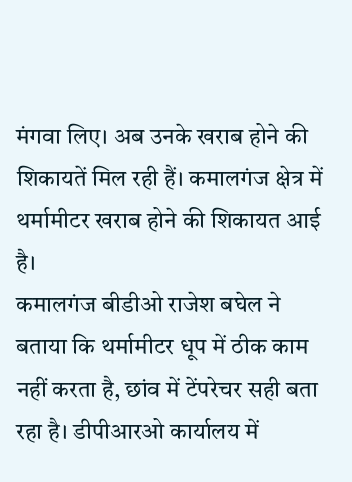मंगवा लिए। अब उनके खराब होने की शिकायतें मिल रही हैं। कमालगंज क्षेत्र में थर्मामीटर खराब होने की शिकायत आई है।
कमालगंज बीडीओ राजेश बघेल ने बताया कि थर्मामीटर धूप में ठीक काम नहीं करता है, छांव में टेंपरेचर सही बता रहा है। डीपीआरओ कार्यालय में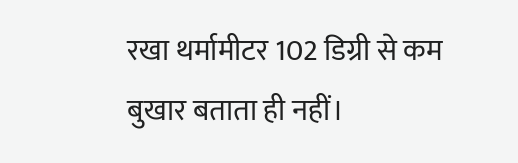रखा थर्मामीटर 102 डिग्री से कम बुखार बताता ही नहीं।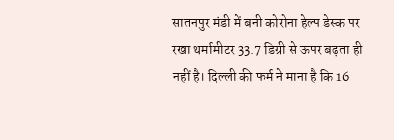सातनपुर मंडी में बनी कोरोना हेल्प डेस्क पर रखा थर्मामीटर 33.7 डिग्री से ऊपर बढ़ता ही नहीं है। दिल्ली की फर्म ने माना है कि 16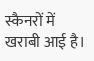स्कैनरों में खराबी आई है।